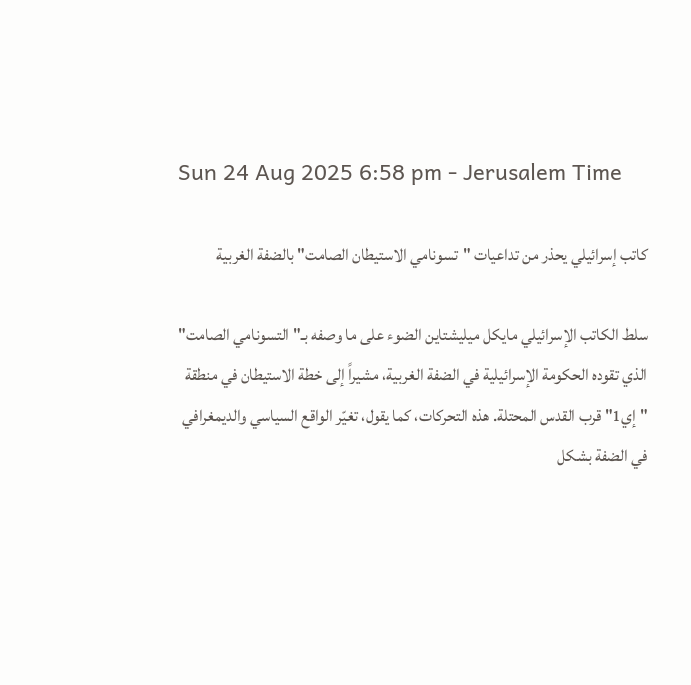Sun 24 Aug 2025 6:58 pm - Jerusalem Time

كاتب إسرائيلي يحذر من تداعيات "تسونامي الاستيطان الصامت" بالضفة الغربية

سلط الكاتب الإسرائيلي مايكل ميليشتاين الضوء على ما وصفه بـ"التسونامي الصامت" الذي تقوده الحكومة الإسرائيلية في الضفة الغربية، مشيراً إلى خطة الاستيطان في منطقة "إي1" قرب القدس المحتلة. هذه التحركات، كما يقول، تغيّر الواقع السياسي والديمغرافي في الضفة بشكل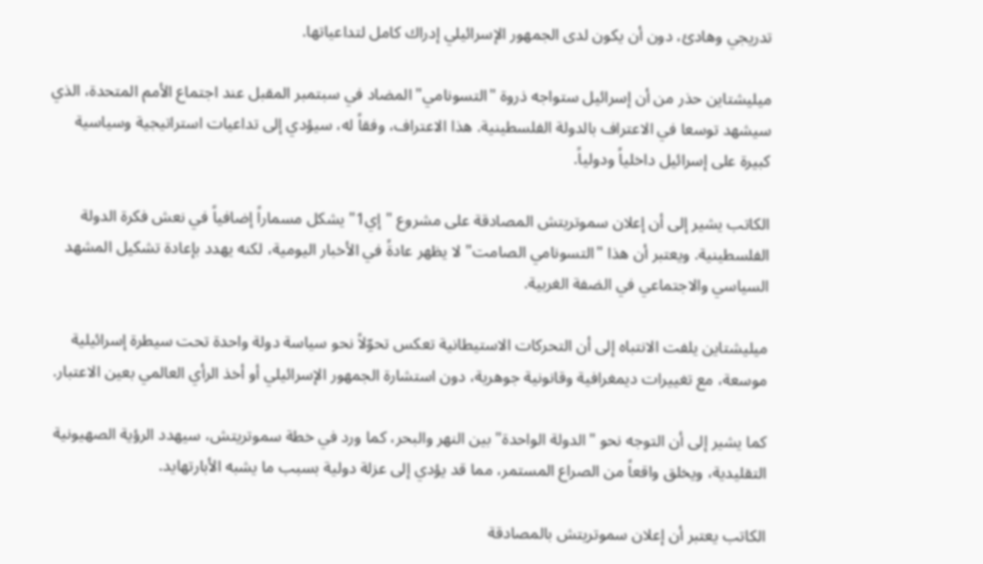تدريجي وهادئ، دون أن يكون لدى الجمهور الإسرائيلي إدراك كامل لتداعياتها.

ميليشتاين حذر من أن إسرائيل ستواجه ذروة "التسونامي" المضاد في سبتمبر المقبل عند اجتماع الأمم المتحدة، الذي سيشهد توسعا في الاعتراف بالدولة الفلسطينية. هذا الاعتراف، وفقاً له، سيؤدي إلى تداعيات استراتيجية وسياسية كبيرة على إسرائيل داخلياً ودولياً.

الكاتب يشير إلى أن إعلان سموتريتش المصادقة على مشروع "إي1" يشكل مسماراً إضافياً في نعش فكرة الدولة الفلسطينية. ويعتبر أن هذا "التسونامي الصامت" لا يظهر عادةً في الأخبار اليومية، لكنه يهدد بإعادة تشكيل المشهد السياسي والاجتماعي في الضفة الغربية.

ميليشتاين يلفت الانتباه إلى أن التحركات الاستيطانية تعكس تحوّلاً نحو سياسة دولة واحدة تحت سيطرة إسرائيلية موسعة، مع تغييرات ديمغرافية وقانونية جوهرية، دون استشارة الجمهور الإسرائيلي أو أخذ الرأي العالمي بعين الاعتبار.

كما يشير إلى أن التوجه نحو "الدولة الواحدة" بين النهر والبحر، كما ورد في خطة سموتريتش، سيهدد الرؤية الصهيونية التقليدية، ويخلق واقعاً من الصراع المستمر، مما قد يؤدي إلى عزلة دولية بسبب ما يشبه الأبارتهايد.

الكاتب يعتبر أن إعلان سموتريتش بالمصادقة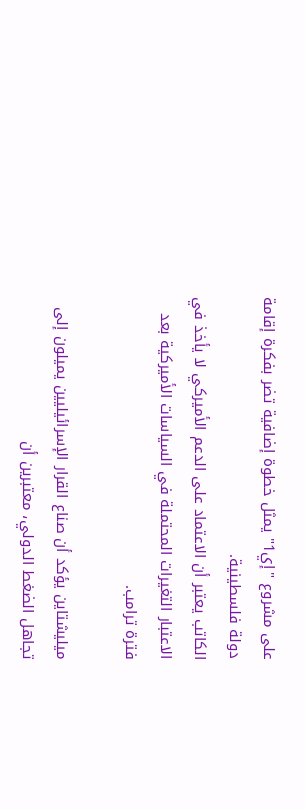على مشروع "إي1" يمثل خطوة إضافية تضر بفكرة إقامة دولة فلسطينية.
الكاتب يعتبر أن الاعتماد على الدعم الأميركي لا يأخذ في الاعتبار التغيرات المحتملة في السياسات الأميركية بعد فترة ترامب.

ميليشتاين يؤكد أن صناع القرار الإسرائيليين يميلون إلى تجاهل الضغط الدولي، معتبرين أن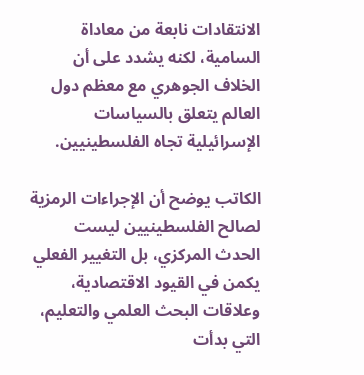الانتقادات نابعة من معاداة السامية، لكنه يشدد على أن الخلاف الجوهري مع معظم دول العالم يتعلق بالسياسات الإسرائيلية تجاه الفلسطينيين.

الكاتب يوضح أن الإجراءات الرمزية لصالح الفلسطينيين ليست الحدث المركزي، بل التغيير الفعلي يكمن في القيود الاقتصادية، وعلاقات البحث العلمي والتعليم، التي بدأت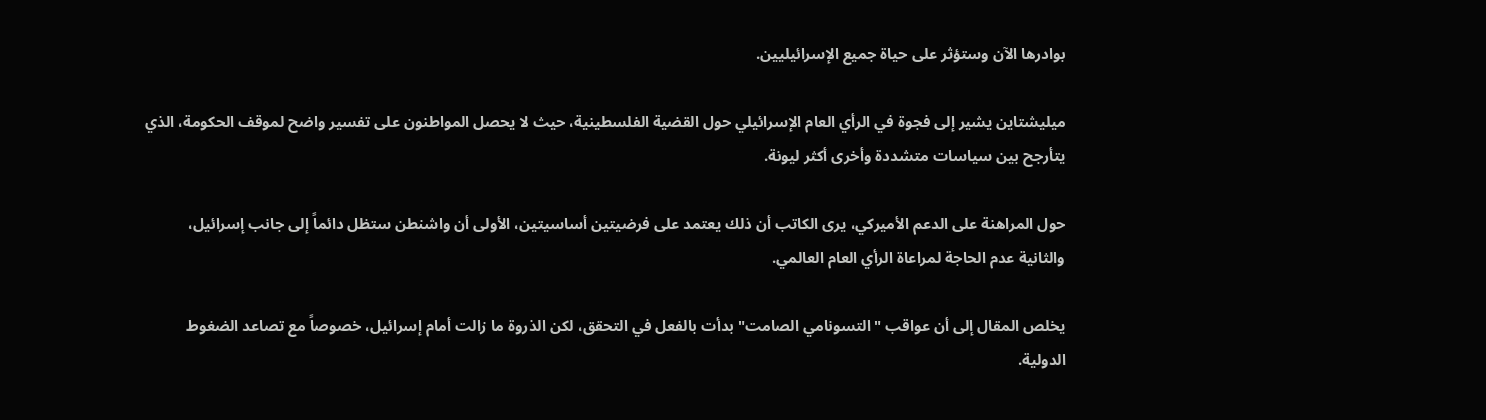بوادرها الآن وستؤثر على حياة جميع الإسرائيليين.

ميليشتاين يشير إلى فجوة في الرأي العام الإسرائيلي حول القضية الفلسطينية، حيث لا يحصل المواطنون على تفسير واضح لموقف الحكومة، الذي يتأرجح بين سياسات متشددة وأخرى أكثر ليونة.

حول المراهنة على الدعم الأميركي، يرى الكاتب أن ذلك يعتمد على فرضيتين أساسيتين، الأولى أن واشنطن ستظل دائماً إلى جانب إسرائيل، والثانية عدم الحاجة لمراعاة الرأي العام العالمي.

يخلص المقال إلى أن عواقب "التسونامي الصامت" بدأت بالفعل في التحقق، لكن الذروة ما زالت أمام إسرائيل، خصوصاً مع تصاعد الضغوط الدولية.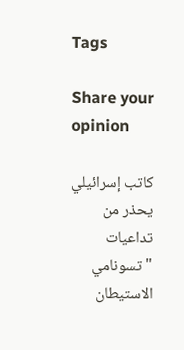Tags

Share your opinion

كاتب إسرائيلي يحذر من تداعيات "تسونامي الاستيطان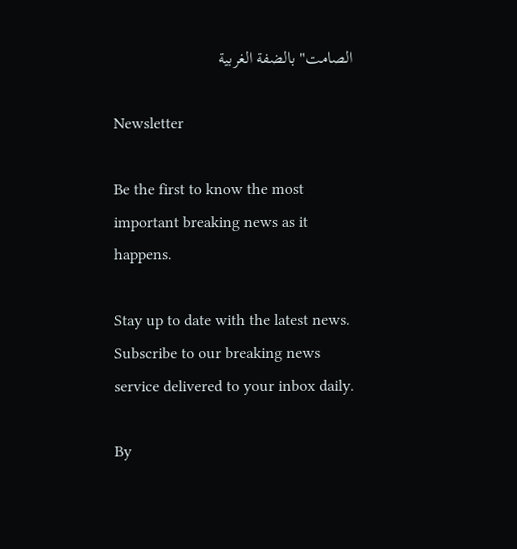الصامت" بالضفة الغربية

Newsletter

Be the first to know the most important breaking news as it happens.

Stay up to date with the latest news. Subscribe to our breaking news service delivered to your inbox daily.

By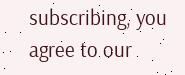subscribing, you agree to our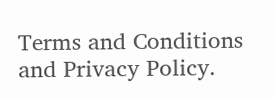Terms and Conditions and Privacy Policy.